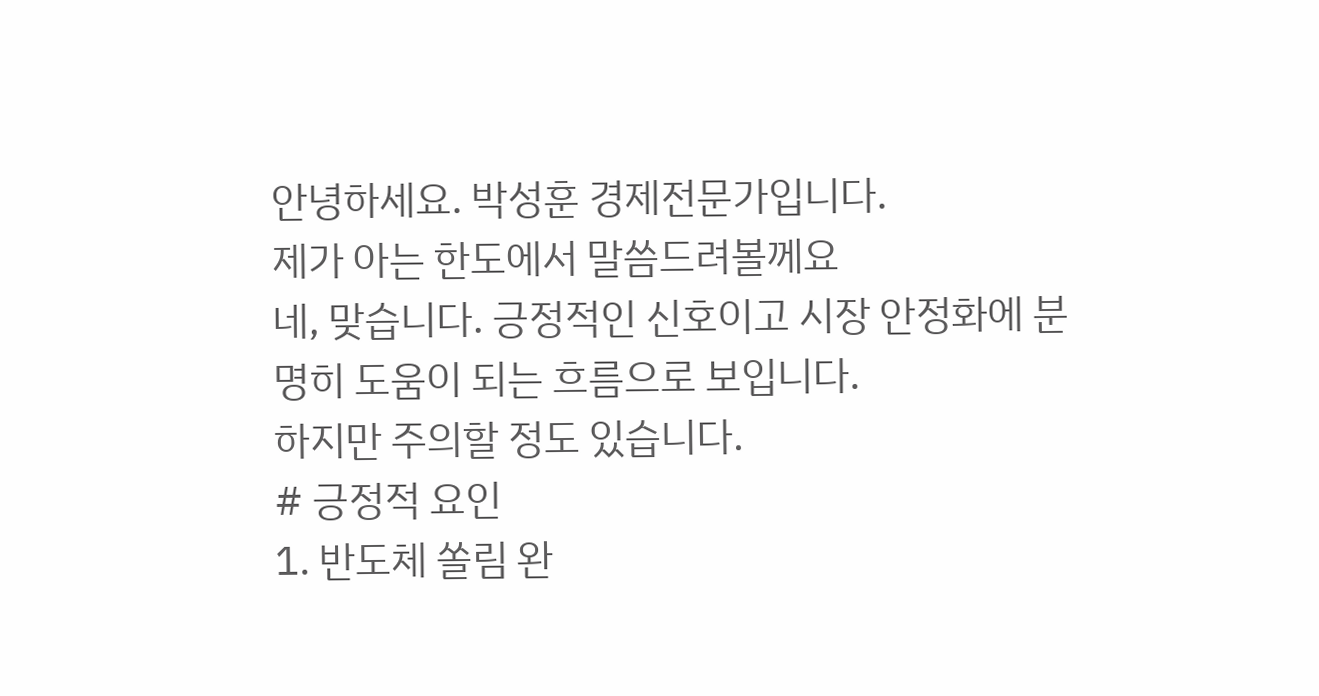안녕하세요. 박성훈 경제전문가입니다.
제가 아는 한도에서 말씀드려볼께요
네, 맞습니다. 긍정적인 신호이고 시장 안정화에 분명히 도움이 되는 흐름으로 보입니다.
하지만 주의할 정도 있습니다.
# 긍정적 요인
1. 반도체 쏠림 완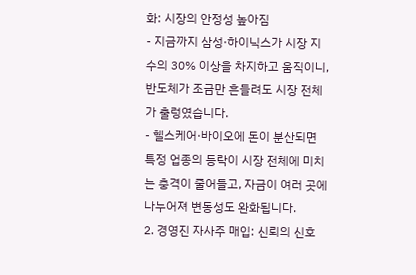화: 시장의 안정성 높아짐
- 지금까지 삼성·하이닉스가 시장 지수의 30% 이상을 차지하고 움직이니, 반도체가 조금만 흔들려도 시장 전체가 출렁였습니다.
- 헬스케어·바이오에 돈이 분산되면 특정 업종의 등락이 시장 전체에 미치는 충격이 줄어들고, 자금이 여러 곳에 나누어져 변동성도 완화됩니다.
2. 경영진 자사주 매입: 신뢰의 신호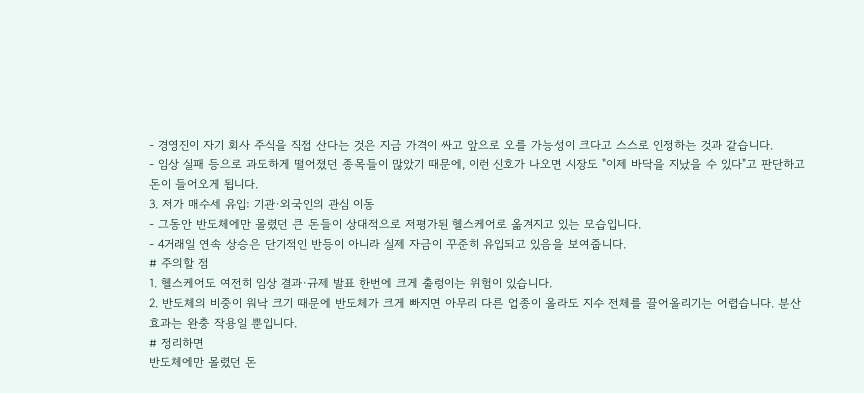- 경영진이 자기 회사 주식을 직접 산다는 것은 지금 가격이 싸고 앞으로 오를 가능성이 크다고 스스로 인정하는 것과 같습니다.
- 임상 실패 등으로 과도하게 떨어졌던 종목들이 많았기 때문에, 이런 신호가 나오면 시장도 "이제 바닥을 지났을 수 있다"고 판단하고 돈이 들어오게 됩니다.
3. 저가 매수세 유입: 기관·외국인의 관심 이동
- 그동안 반도체에만 몰렸던 큰 돈들이 상대적으로 저평가된 헬스케어로 옮겨지고 있는 모습입니다.
- 4거래일 연속 상승은 단기적인 반등이 아니라 실제 자금이 꾸준히 유입되고 있음을 보여줍니다.
# 주의할 점
1. 헬스케어도 여전히 임상 결과·규제 발표 한번에 크게 출렁이는 위험이 있습니다.
2. 반도체의 비중이 워낙 크기 때문에 반도체가 크게 빠지면 아무리 다른 업종이 올라도 지수 전체를 끌어올리기는 어렵습니다. 분산 효과는 완충 작용일 뿐입니다.
# 정리하면
반도체에만 몰렸던 돈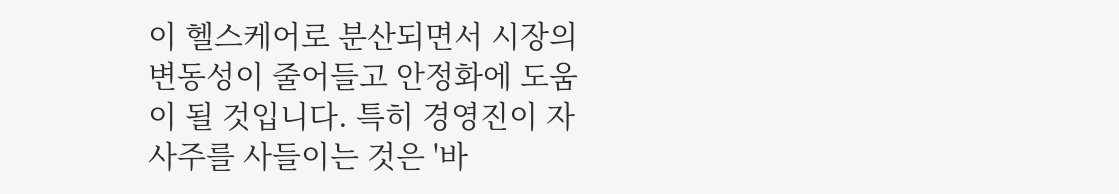이 헬스케어로 분산되면서 시장의 변동성이 줄어들고 안정화에 도움이 될 것입니다. 특히 경영진이 자사주를 사들이는 것은 '바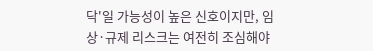닥'일 가능성이 높은 신호이지만, 임상·규제 리스크는 여전히 조심해야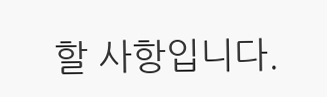할 사항입니다.